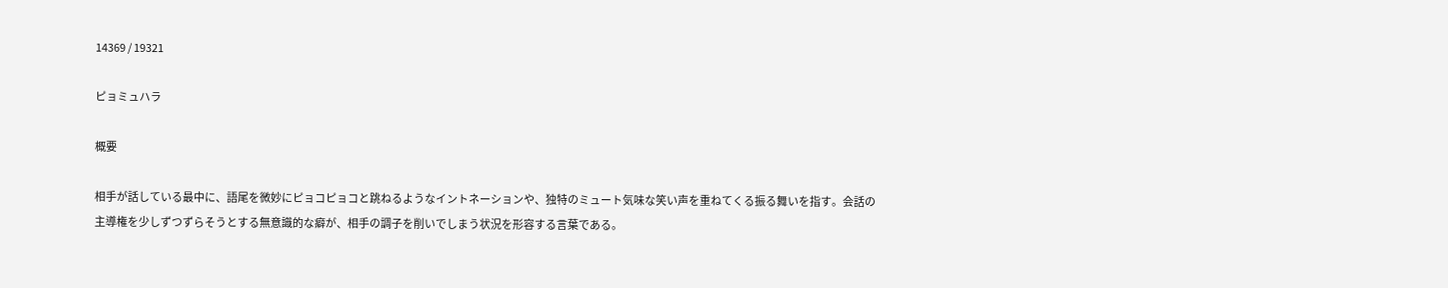14369 / 19321

ピョミュハラ

概要

相手が話している最中に、語尾を微妙にピョコピョコと跳ねるようなイントネーションや、独特のミュート気味な笑い声を重ねてくる振る舞いを指す。会話の主導権を少しずつずらそうとする無意識的な癖が、相手の調子を削いでしまう状況を形容する言葉である。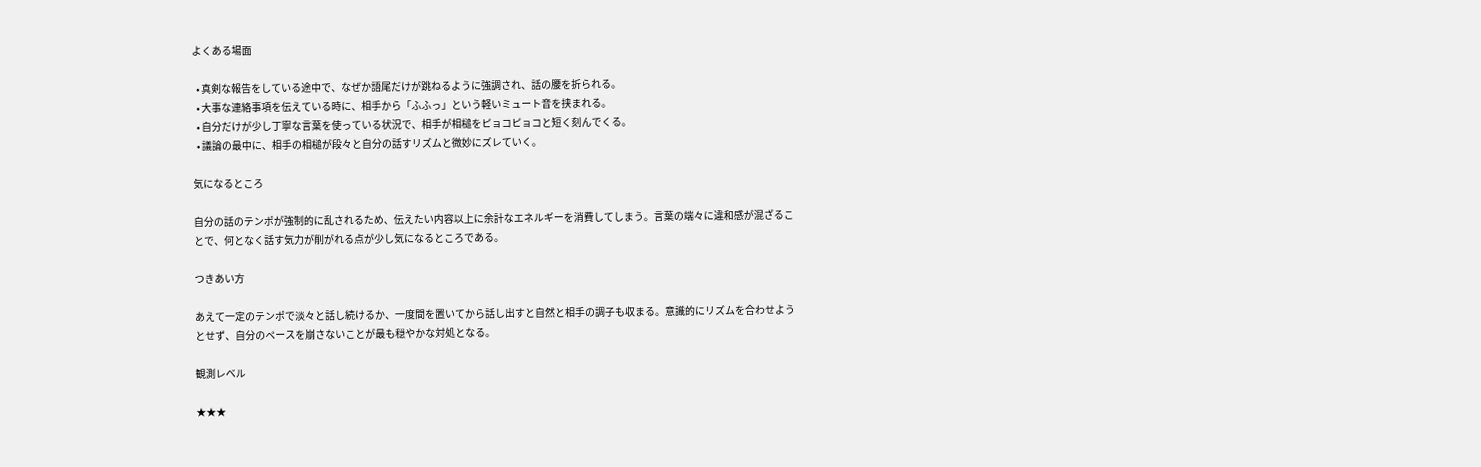よくある場面

  • 真剣な報告をしている途中で、なぜか語尾だけが跳ねるように強調され、話の腰を折られる。
  • 大事な連絡事項を伝えている時に、相手から「ふふっ」という軽いミュート音を挟まれる。
  • 自分だけが少し丁寧な言葉を使っている状況で、相手が相槌をピョコピョコと短く刻んでくる。
  • 議論の最中に、相手の相槌が段々と自分の話すリズムと微妙にズレていく。

気になるところ

自分の話のテンポが強制的に乱されるため、伝えたい内容以上に余計なエネルギーを消費してしまう。言葉の端々に違和感が混ざることで、何となく話す気力が削がれる点が少し気になるところである。

つきあい方

あえて一定のテンポで淡々と話し続けるか、一度間を置いてから話し出すと自然と相手の調子も収まる。意識的にリズムを合わせようとせず、自分のペースを崩さないことが最も穏やかな対処となる。

観測レベル

★★★